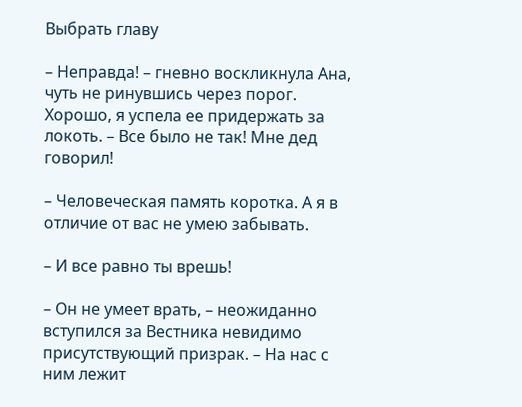Выбрать главу

– Неправда! – гневно воскликнула Ана, чуть не ринувшись через порог. Хорошо, я успела ее придержать за локоть. – Все было не так! Мне дед говорил!

– Человеческая память коротка. А я в отличие от вас не умею забывать.

– И все равно ты врешь!

– Он не умеет врать, – неожиданно вступился за Вестника невидимо присутствующий призрак. – На нас с ним лежит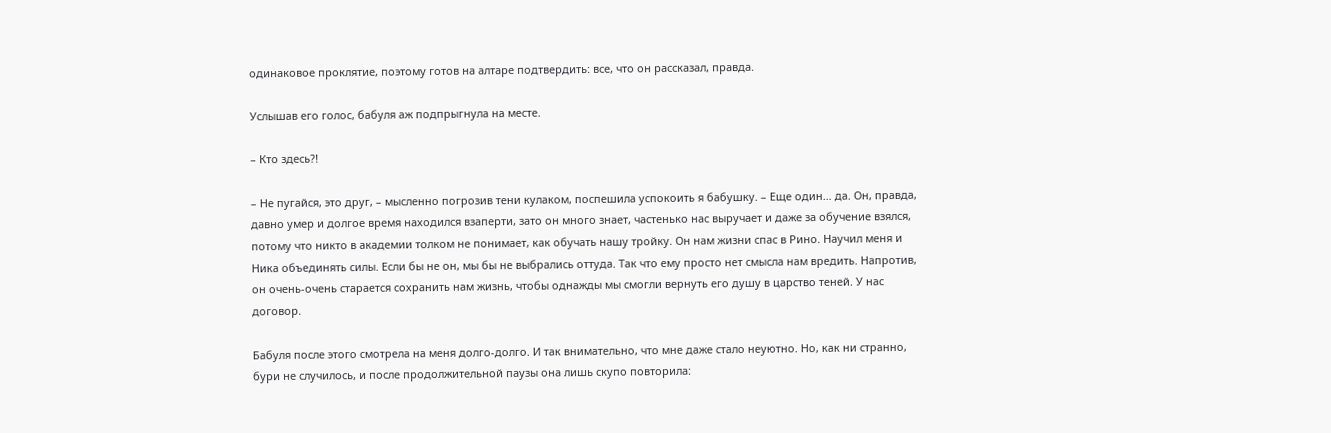одинаковое проклятие, поэтому готов на алтаре подтвердить: все, что он рассказал, правда.

Услышав его голос, бабуля аж подпрыгнула на месте.

– Кто здесь?!

– Не пугайся, это друг, – мысленно погрозив тени кулаком, поспешила успокоить я бабушку. – Еще один… да. Он, правда, давно умер и долгое время находился взаперти, зато он много знает, частенько нас выручает и даже за обучение взялся, потому что никто в академии толком не понимает, как обучать нашу тройку. Он нам жизни спас в Рино. Научил меня и Ника объединять силы. Если бы не он, мы бы не выбрались оттуда. Так что ему просто нет смысла нам вредить. Напротив, он очень-очень старается сохранить нам жизнь, чтобы однажды мы смогли вернуть его душу в царство теней. У нас договор.

Бабуля после этого смотрела на меня долго-долго. И так внимательно, что мне даже стало неуютно. Но, как ни странно, бури не случилось, и после продолжительной паузы она лишь скупо повторила: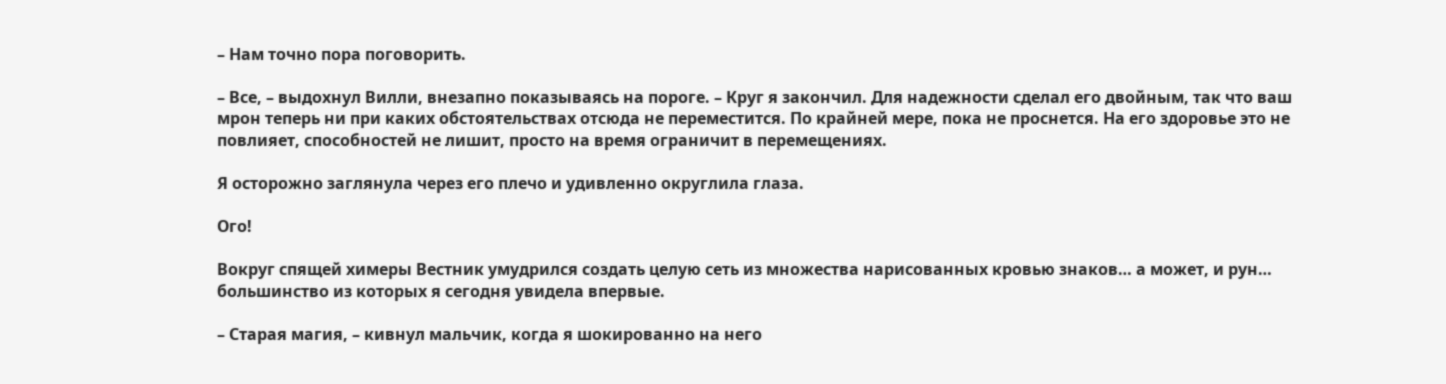– Нам точно пора поговорить.

– Все, – выдохнул Вилли, внезапно показываясь на пороге. – Круг я закончил. Для надежности сделал его двойным, так что ваш мрон теперь ни при каких обстоятельствах отсюда не переместится. По крайней мере, пока не проснется. На его здоровье это не повлияет, способностей не лишит, просто на время ограничит в перемещениях.

Я осторожно заглянула через его плечо и удивленно округлила глаза.

Ого!

Вокруг спящей химеры Вестник умудрился создать целую сеть из множества нарисованных кровью знаков… а может, и рун… большинство из которых я сегодня увидела впервые.

– Старая магия, – кивнул мальчик, когда я шокированно на него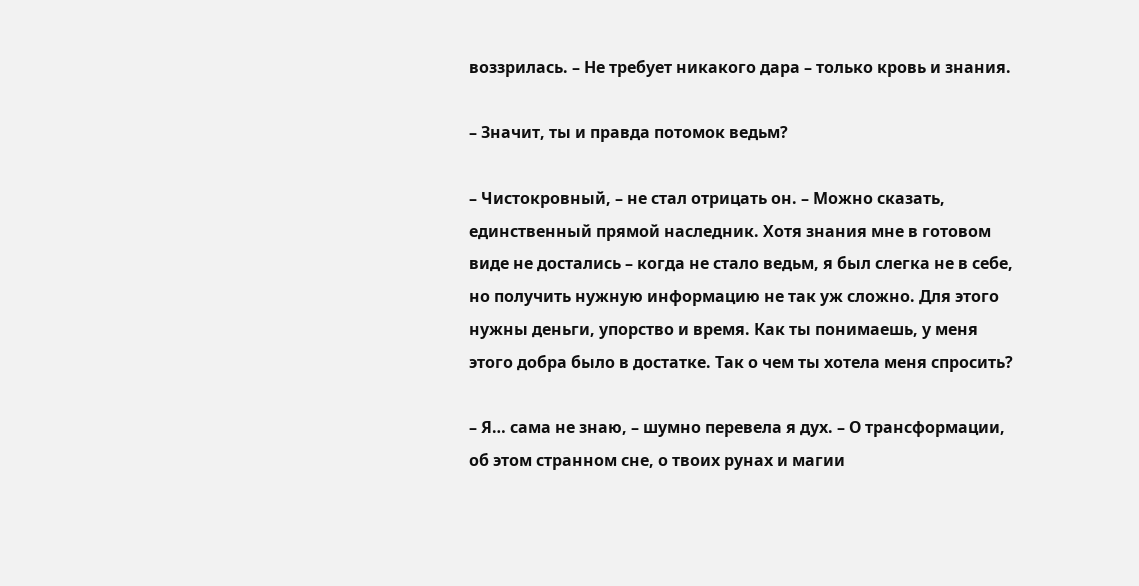воззрилась. – Не требует никакого дара – только кровь и знания.

– Значит, ты и правда потомок ведьм?

– Чистокровный, – не стал отрицать он. – Можно сказать, единственный прямой наследник. Хотя знания мне в готовом виде не достались – когда не стало ведьм, я был слегка не в себе, но получить нужную информацию не так уж сложно. Для этого нужны деньги, упорство и время. Как ты понимаешь, у меня этого добра было в достатке. Так о чем ты хотела меня спросить?

– Я… сама не знаю, – шумно перевела я дух. – О трансформации, об этом странном сне, о твоих рунах и магии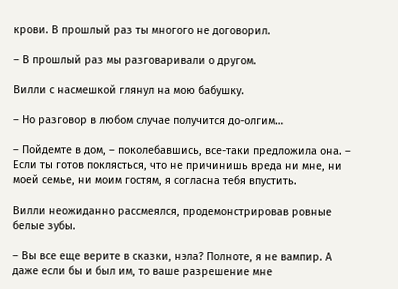крови. В прошлый раз ты многого не договорил.

– В прошлый раз мы разговаривали о другом.

Вилли с насмешкой глянул на мою бабушку.

– Но разговор в любом случае получится до-олгим…

– Пойдемте в дом, – поколебавшись, все-таки предложила она. – Если ты готов поклясться, что не причинишь вреда ни мне, ни моей семье, ни моим гостям, я согласна тебя впустить.

Вилли неожиданно рассмеялся, продемонстрировав ровные белые зубы.

– Вы все еще верите в сказки, нэла? Полноте, я не вампир. А даже если бы и был им, то ваше разрешение мне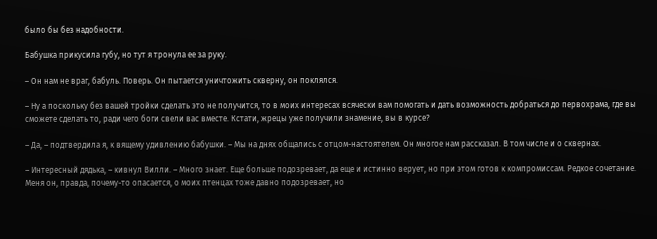было бы без надобности.

Бабушка прикусила губу, но тут я тронула ее за руку.

– Он нам не враг, бабуль. Поверь. Он пытается уничтожить скверну, он поклялся.

– Ну а поскольку без вашей тройки сделать это не получится, то в моих интересах всячески вам помогать и дать возможность добраться до первохрама, где вы сможете сделать то, ради чего боги свели вас вместе. Кстати, жрецы уже получили знамение, вы в курсе?

– Да, – подтвердила я, к вящему удивлению бабушки. – Мы на днях общались с отцом-настоятелем. Он многое нам рассказал. В том числе и о сквернах.

– Интересный дядька, – кивнул Вилли. – Много знает. Еще больше подозревает, да еще и истинно верует, но при этом готов к компромиссам. Редкое сочетание. Меня он, правда, почему-то опасается, о моих птенцах тоже давно подозревает, но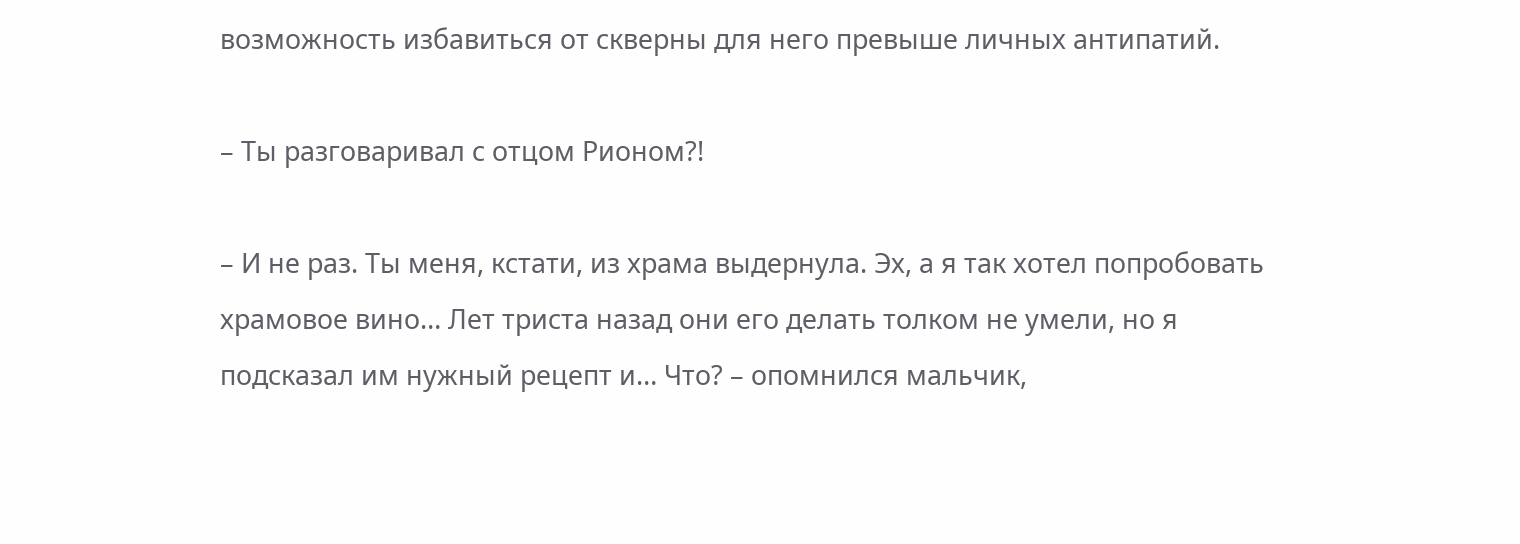возможность избавиться от скверны для него превыше личных антипатий.

– Ты разговаривал с отцом Рионом?!

– И не раз. Ты меня, кстати, из храма выдернула. Эх, а я так хотел попробовать храмовое вино… Лет триста назад они его делать толком не умели, но я подсказал им нужный рецепт и… Что? – опомнился мальчик,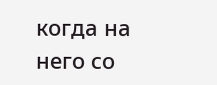когда на него со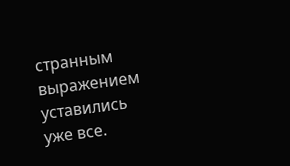странным выражением уставились уже все.